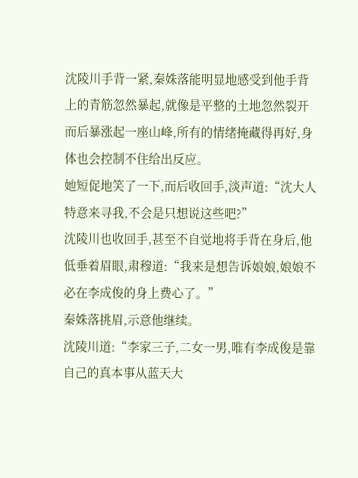沈陵川手背一紧,秦姝落能明显地感受到他手背上的青筋忽然暴起,就像是平整的土地忽然裂开而后暴涨起一座山峰,所有的情绪掩藏得再好,身体也会控制不住给出反应。
她短促地笑了一下,而后收回手,淡声道:“沈大人特意来寻我,不会是只想说这些吧?”
沈陵川也收回手,甚至不自觉地将手背在身后,他低垂着眉眼,肃穆道:“我来是想告诉娘娘,娘娘不必在李成俊的身上费心了。”
秦姝落挑眉,示意他继续。
沈陵川道:“李家三子,二女一男,唯有李成俊是靠自己的真本事从蓝天大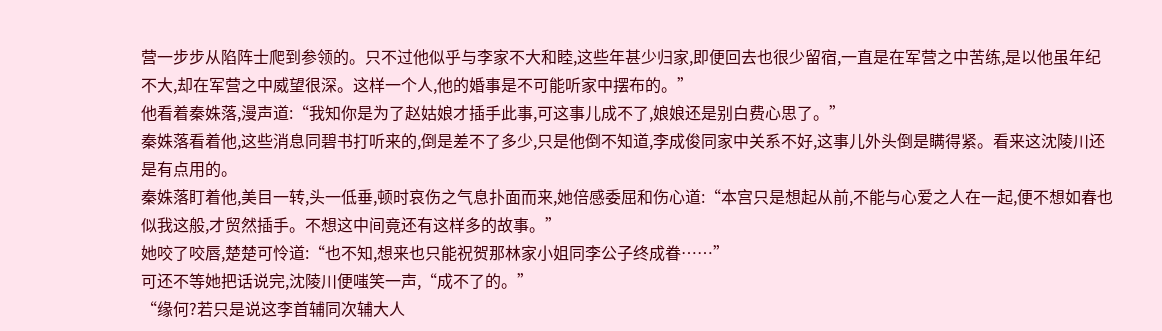营一步步从陷阵士爬到参领的。只不过他似乎与李家不大和睦,这些年甚少归家,即便回去也很少留宿,一直是在军营之中苦练,是以他虽年纪不大,却在军营之中威望很深。这样一个人,他的婚事是不可能听家中摆布的。”
他看着秦姝落,漫声道:“我知你是为了赵姑娘才插手此事,可这事儿成不了,娘娘还是别白费心思了。”
秦姝落看着他,这些消息同碧书打听来的,倒是差不了多少,只是他倒不知道,李成俊同家中关系不好,这事儿外头倒是瞒得紧。看来这沈陵川还是有点用的。
秦姝落盯着他,美目一转,头一低垂,顿时哀伤之气息扑面而来,她倍感委屈和伤心道:“本宫只是想起从前,不能与心爱之人在一起,便不想如春也似我这般,才贸然插手。不想这中间竟还有这样多的故事。”
她咬了咬唇,楚楚可怜道:“也不知,想来也只能祝贺那林家小姐同李公子终成眷……”
可还不等她把话说完,沈陵川便嗤笑一声,“成不了的。”
“缘何?若只是说这李首辅同次辅大人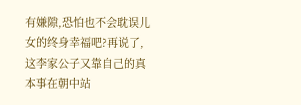有嫌隙,恐怕也不会耽误儿女的终身幸福吧?再说了,这李家公子又靠自己的真本事在朝中站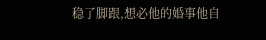稳了脚跟,想必他的婚事他自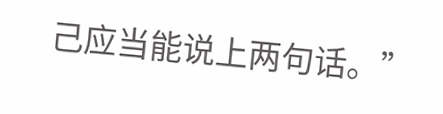己应当能说上两句话。”